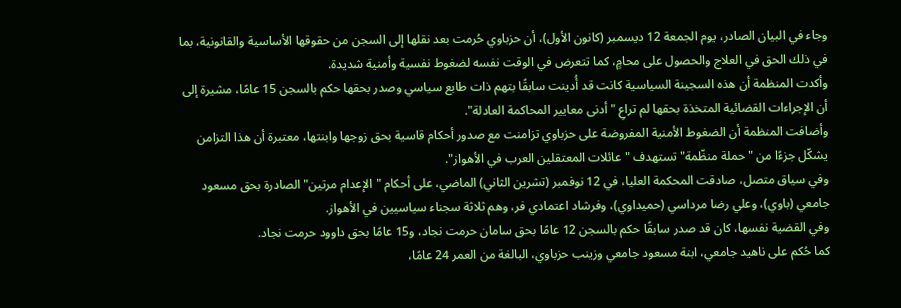وجاء في البيان الصادر، يوم الجمعة 12 ديسمبر (كانون الأول)، أن حزباوي حُرمت بعد نقلها إلى السجن من حقوقها الأساسية والقانونية، بما في ذلك الحق في العلاج والحصول على محامٍ، كما تتعرض في الوقت نفسه لضغوط نفسية وأمنية شديدة.
وأكدت المنظمة أن هذه السجينة السياسية كانت قد أُدينت سابقًا بتهم ذات طابع سياسي وصدر بحقها حكم بالسجن 15 عامًا، مشيرة إلى أن الإجراءات القضائية المتخذة بحقها لم تراعِ "أدنى معايير المحاكمة العادلة".
وأضافت المنظمة أن الضغوط الأمنية المفروضة على حزباوي تزامنت مع صدور أحكام قاسية بحق زوجها وابنتها، معتبرة أن هذا التزامن يشكّل جزءًا من "حملة منظّمة" تستهدف "عائلات المعتقلين العرب في الأهواز".
وفي سياق متصل، صادقت المحكمة العليا، في 12 نوفمبر (تشرين الثاني) الماضي، على أحكام "الإعدام مرتين" الصادرة بحق مسعود جامعي (باوي)، وعلي رضا مرداسي (حميداوي)، وفرشاد اعتمادي فر، وهم ثلاثة سجناء سياسيين في الأهواز.
وفي القضية نفسها، كان قد صدر سابقًا حكم بالسجن 12 عامًا بحق سامان حرمت نجاد، و15 عامًا بحق داوود حرمت نجاد.
كما حُكم على ناهيد جامعي، ابنة مسعود جامعي وزينب حزباوي، البالغة من العمر 24 عامًا،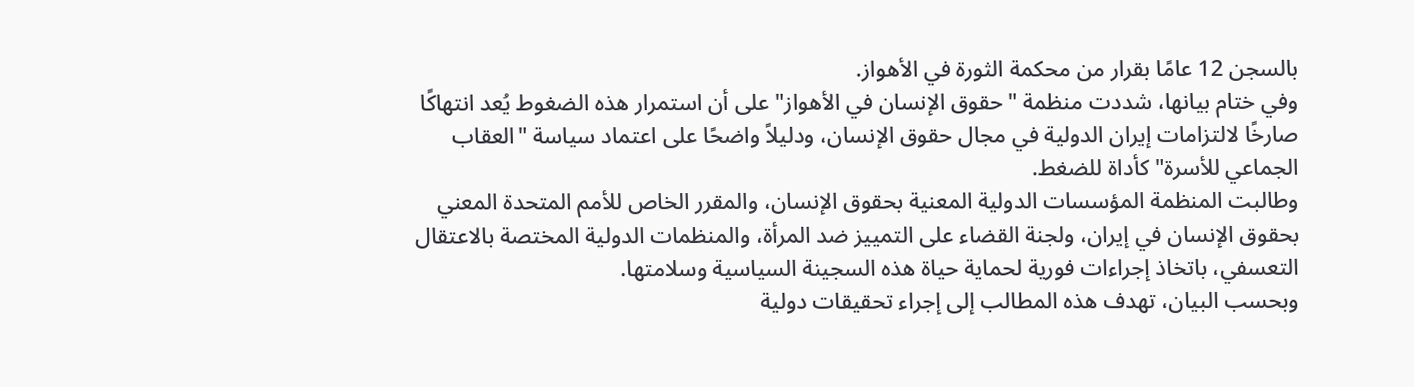بالسجن 12 عامًا بقرار من محكمة الثورة في الأهواز.
وفي ختام بيانها، شددت منظمة "حقوق الإنسان في الأهواز" على أن استمرار هذه الضغوط يُعد انتهاكًا صارخًا لالتزامات إيران الدولية في مجال حقوق الإنسان، ودليلاً واضحًا على اعتماد سياسة "العقاب الجماعي للأسرة" كأداة للضغط.
وطالبت المنظمة المؤسسات الدولية المعنية بحقوق الإنسان، والمقرر الخاص للأمم المتحدة المعني بحقوق الإنسان في إيران، ولجنة القضاء على التمييز ضد المرأة، والمنظمات الدولية المختصة بالاعتقال التعسفي، باتخاذ إجراءات فورية لحماية حياة هذه السجينة السياسية وسلامتها.
وبحسب البيان، تهدف هذه المطالب إلى إجراء تحقيقات دولية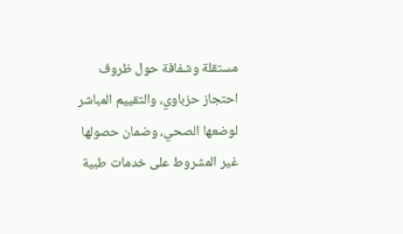مستقلة وشفافة حول ظروف احتجاز حزباوي، والتقييم المباشر لوضعها الصحي، وضمان حصولها غير المشروط على خدمات طبية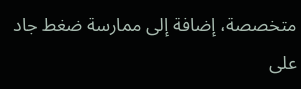متخصصة، إضافة إلى ممارسة ضغط جاد على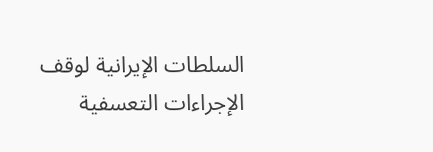السلطات الإيرانية لوقف الإجراءات التعسفية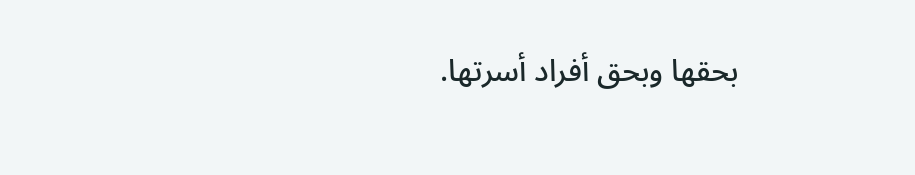بحقها وبحق أفراد أسرتها.